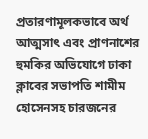প্রতারণামূলকভাবে অর্থ আত্মসাৎ এবং প্রাণনাশের হুমকির অভিযোগে ঢাকা ক্লাবের সভাপতি শামীম হোসেনসহ চারজনের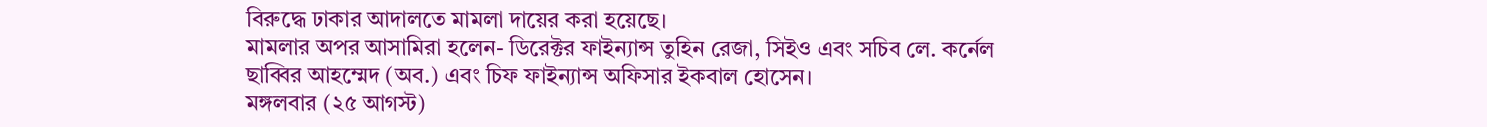বিরুদ্ধে ঢাকার আদালতে মামলা দায়ের করা হয়েছে।
মামলার অপর আসামিরা হলেন- ডিরেক্টর ফাইন্যান্স তুহিন রেজা, সিইও এবং সচিব লে. কর্নেল ছাব্বির আহম্মেদ (অব.) এবং চিফ ফাইন্যান্স অফিসার ইকবাল হোসেন।
মঙ্গলবার (২৫ আগস্ট)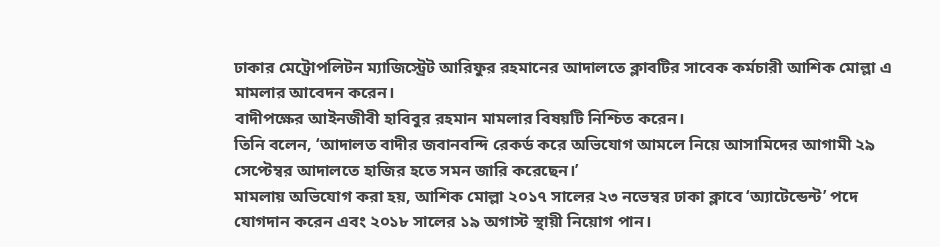ঢাকার মেট্রোপলিটন ম্যাজিস্ট্রেট আরিফুর রহমানের আদালতে ক্লাবটির সাবেক কর্মচারী আশিক মোল্লা এ মামলার আবেদন করেন।
বাদীপক্ষের আইনজীবী হাবিবুর রহমান মামলার বিষয়টি নিশ্চিত করেন।
তিনি বলেন, ‘আদালত বাদীর জবানবন্দি রেকর্ড করে অভিযোগ আমলে নিয়ে আসামিদের আগামী ২৯ সেপ্টেম্বর আদালতে হাজির হতে সমন জারি করেছেন।’
মামলায় অভিযোগ করা হয়, আশিক মোল্লা ২০১৭ সালের ২৩ নভেম্বর ঢাকা ক্লাবে ‘অ্যাটেন্ডেন্ট’ পদে যোগদান করেন এবং ২০১৮ সালের ১৯ অগাস্ট স্থায়ী নিয়োগ পান।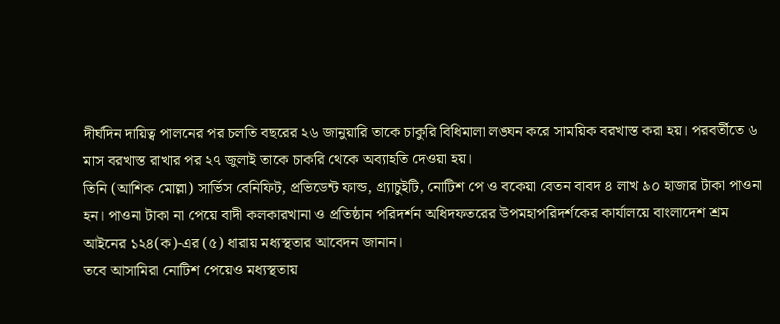দীর্ঘদিন দায়িত্ব পালনের পর চলতি বছরের ২৬ জানুয়ারি তাকে চাকুরি বিধিমালা লঙ্ঘন করে সাময়িক বরখাস্ত করা হয়। পরবর্তীতে ৬ মাস বরখাস্ত রাখার পর ২৭ জুলাই তাকে চাকরি থেকে অব্যাহতি দেওয়া হয়।
তিনি (আশিক মোল্লা) সার্ভিস বেনিফিট, প্রভিডেন্ট ফান্ড, গ্র্যাচুইটি, নোটিশ পে ও বকেয়া বেতন বাবদ ৪ লাখ ৯০ হাজার টাকা পাওনা হন। পাওনা টাকা না পেয়ে বাদী কলকারখানা ও প্রতিষ্ঠান পরিদর্শন অধিদফতরের উপমহাপরিদর্শকের কার্যালয়ে বাংলাদেশ শ্রম আইনের ১২৪(ক)-এর (৫) ধারায় মধ্যস্থতার আবেদন জানান।
তবে আসামিরা নোটিশ পেয়েও মধ্যস্থতায়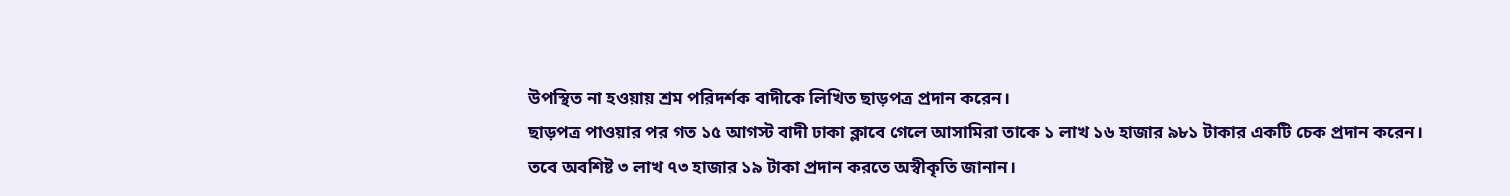উপস্থিত না হওয়ায় শ্রম পরিদর্শক বাদীকে লিখিত ছাড়পত্র প্রদান করেন।
ছাড়পত্র পাওয়ার পর গত ১৫ আগস্ট বাদী ঢাকা ক্লাবে গেলে আসামিরা তাকে ১ লাখ ১৬ হাজার ৯৮১ টাকার একটি চেক প্রদান করেন। তবে অবশিষ্ট ৩ লাখ ৭৩ হাজার ১৯ টাকা প্রদান করতে অস্বীকৃতি জানান।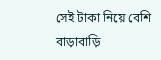সেই টাকা নিয়ে বেশি বাড়াবাড়ি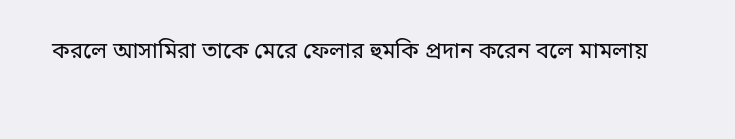করলে আসামিরা তাকে মেরে ফেলার হুমকি প্রদান করেন বলে মামলায়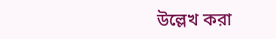উল্লেখ করা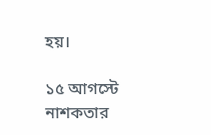হয়।

১৫ আগস্টে নাশকতার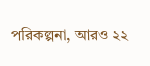পরিকল্পনা, আরও ২২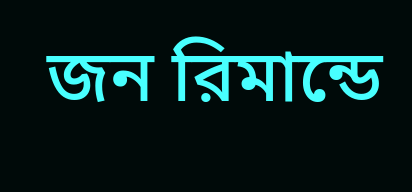জন রিমান্ডে